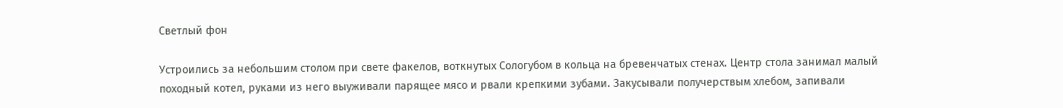Светлый фон

Устроились за небольшим столом при свете факелов, воткнутых Сологубом в кольца на бревенчатых стенах. Центр стола занимал малый походный котел, руками из него выуживали парящее мясо и рвали крепкими зубами. Закусывали получерствым хлебом, запивали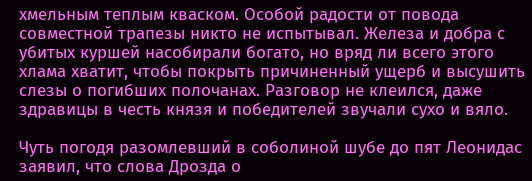хмельным теплым кваском. Особой радости от повода совместной трапезы никто не испытывал. Железа и добра с убитых куршей насобирали богато, но вряд ли всего этого хлама хватит, чтобы покрыть причиненный ущерб и высушить слезы о погибших полочанах. Разговор не клеился, даже здравицы в честь князя и победителей звучали сухо и вяло.

Чуть погодя разомлевший в соболиной шубе до пят Леонидас заявил, что слова Дрозда о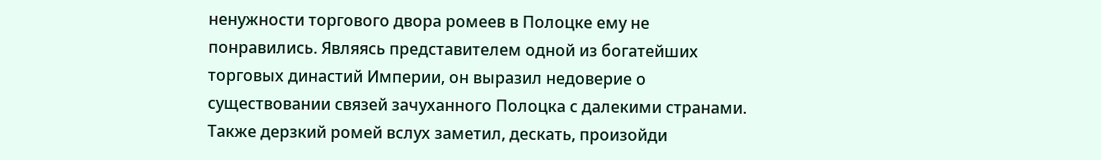ненужности торгового двора ромеев в Полоцке ему не понравились. Являясь представителем одной из богатейших торговых династий Империи, он выразил недоверие о существовании связей зачуханного Полоцка с далекими странами. Также дерзкий ромей вслух заметил, дескать, произойди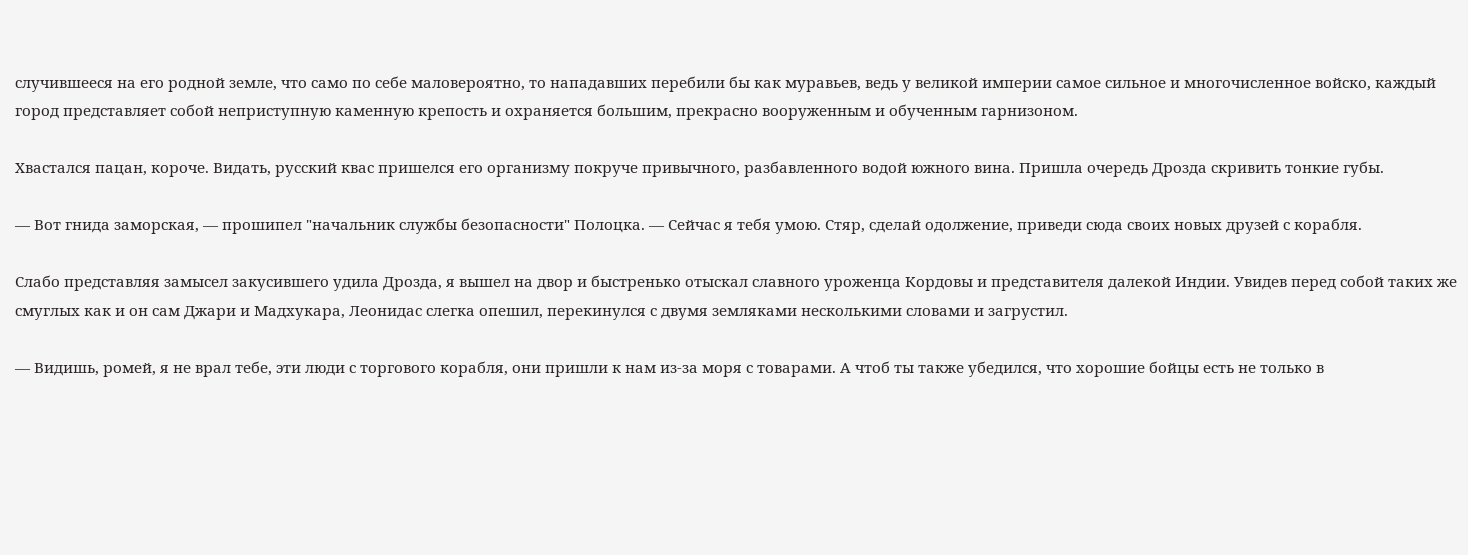случившееся на его родной земле, что само по себе маловероятно, то нападавших перебили бы как муравьев, ведь у великой империи самое сильное и многочисленное войско, каждый город представляет собой неприступную каменную крепость и охраняется большим, прекрасно вооруженным и обученным гарнизоном.

Хвастался пацан, короче. Видать, русский квас пришелся его организму покруче привычного, разбавленного водой южного вина. Пришла очередь Дрозда скривить тонкие губы.

— Вот гнида заморская, — прошипел "начальник службы безопасности" Полоцка. — Сейчас я тебя умою. Стяр, сделай одолжение, приведи сюда своих новых друзей с корабля.

Слабо представляя замысел закусившего удила Дрозда, я вышел на двор и быстренько отыскал славного уроженца Кордовы и представителя далекой Индии. Увидев перед собой таких же смуглых как и он сам Джари и Мадхукара, Леонидас слегка опешил, перекинулся с двумя земляками несколькими словами и загрустил.

— Видишь, ромей, я не врал тебе, эти люди с торгового корабля, они пришли к нам из-за моря с товарами. А чтоб ты также убедился, что хорошие бойцы есть не только в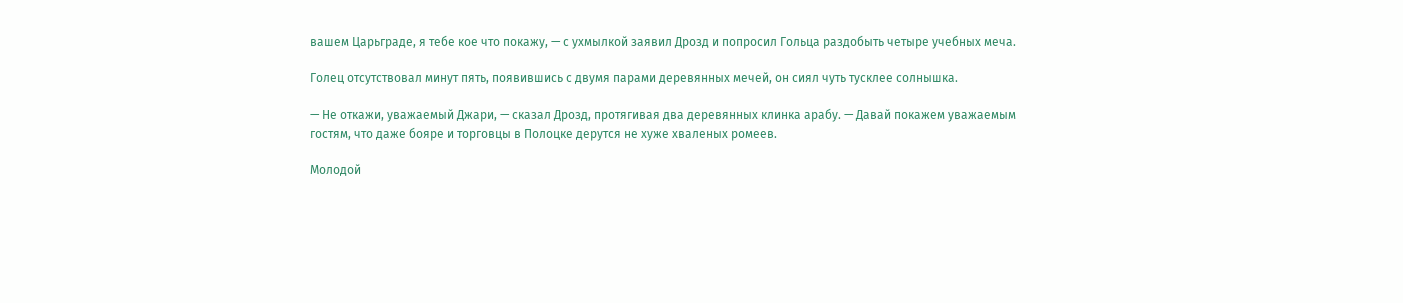вашем Царьграде, я тебе кое что покажу, — с ухмылкой заявил Дрозд и попросил Гольца раздобыть четыре учебных меча.

Голец отсутствовал минут пять, появившись с двумя парами деревянных мечей, он сиял чуть тусклее солнышка.

— Не откажи, уважаемый Джари, — сказал Дрозд, протягивая два деревянных клинка арабу. — Давай покажем уважаемым гостям, что даже бояре и торговцы в Полоцке дерутся не хуже хваленых ромеев.

Молодой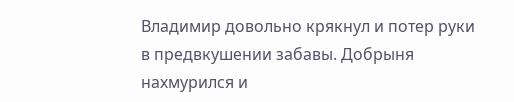Владимир довольно крякнул и потер руки в предвкушении забавы. Добрыня нахмурился и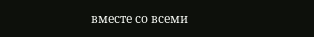вместе со всеми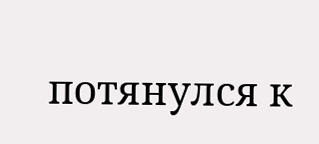потянулся к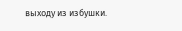выходу из избушки.